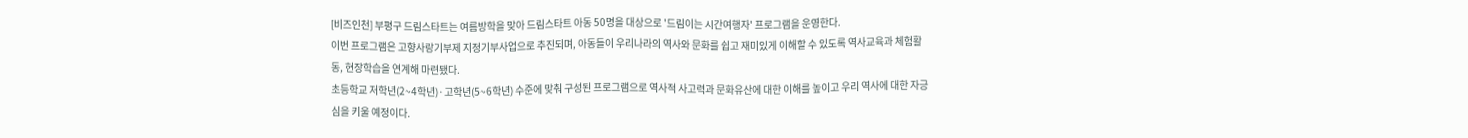[비즈인천] 부평구 드림스타트는 여름방학을 맞아 드림스타트 아동 50명을 대상으로 '드림이는 시간여행자' 프로그램을 운영한다.
이번 프로그램은 고향사랑기부제 지정기부사업으로 추진되며, 아동들이 우리나라의 역사와 문화를 쉽고 재미있게 이해할 수 있도록 역사교육과 체험활동, 현장학습을 연계해 마련됐다.
초등학교 저학년(2~4학년)·고학년(5~6학년) 수준에 맞춰 구성된 프로그램으로 역사적 사고력과 문화유산에 대한 이해를 높이고 우리 역사에 대한 자긍심을 키울 예정이다.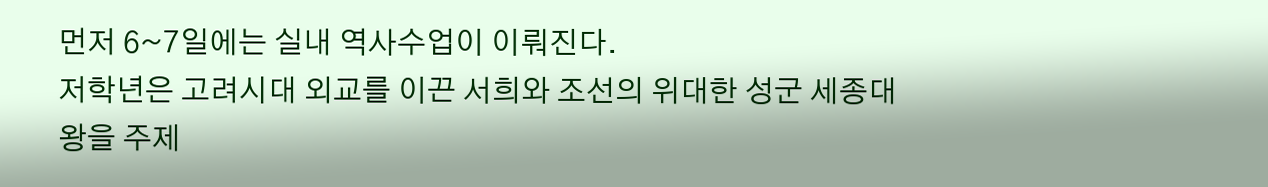먼저 6~7일에는 실내 역사수업이 이뤄진다.
저학년은 고려시대 외교를 이끈 서희와 조선의 위대한 성군 세종대왕을 주제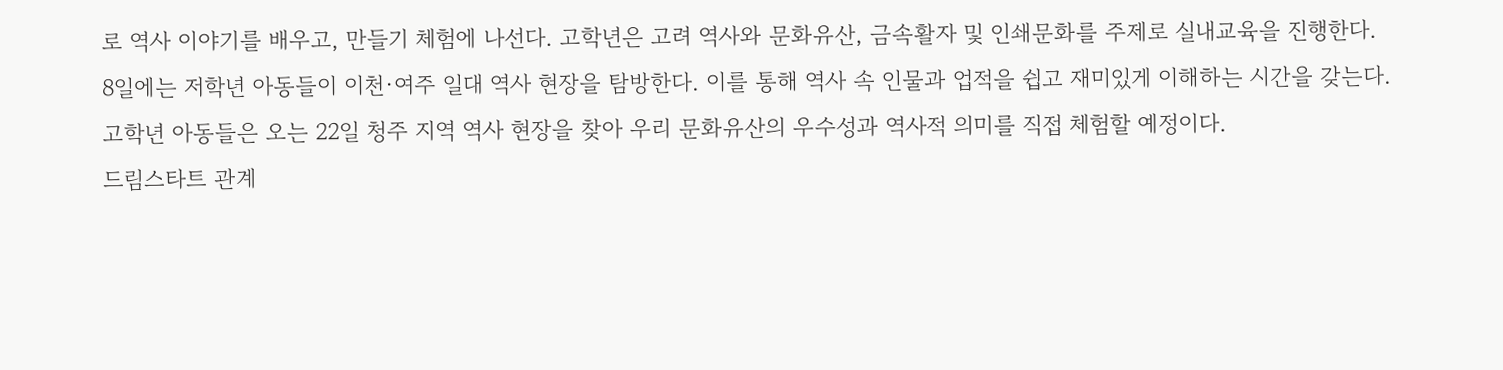로 역사 이야기를 배우고, 만들기 체험에 나선다. 고학년은 고려 역사와 문화유산, 금속활자 및 인쇄문화를 주제로 실내교육을 진행한다.
8일에는 저학년 아동들이 이천·여주 일대 역사 현장을 탐방한다. 이를 통해 역사 속 인물과 업적을 쉽고 재미있게 이해하는 시간을 갖는다.
고학년 아동들은 오는 22일 청주 지역 역사 현장을 찾아 우리 문화유산의 우수성과 역사적 의미를 직접 체험할 예정이다.
드림스타트 관계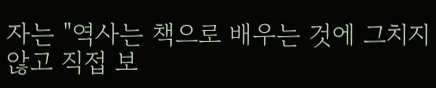자는 "역사는 책으로 배우는 것에 그치지 않고 직접 보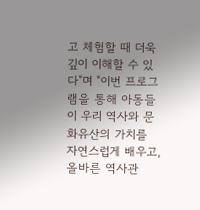고 체험할 때 더욱 깊이 이해할 수 있다"며 "이번 프로그램을 통해 아동들이 우리 역사와 문화유산의 가치를 자연스럽게 배우고, 올바른 역사관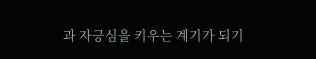과 자긍심을 키우는 계기가 되기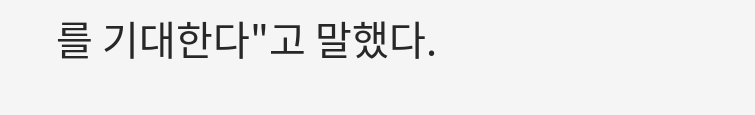를 기대한다"고 말했다.